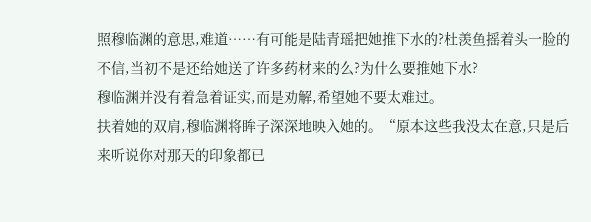照穆临渊的意思,难道……有可能是陆青瑶把她推下水的?杜羡鱼摇着头一脸的不信,当初不是还给她送了许多药材来的么?为什么要推她下水?
穆临渊并没有着急着证实,而是劝解,希望她不要太难过。
扶着她的双肩,穆临渊将眸子深深地映入她的。“原本这些我没太在意,只是后来听说你对那天的印象都已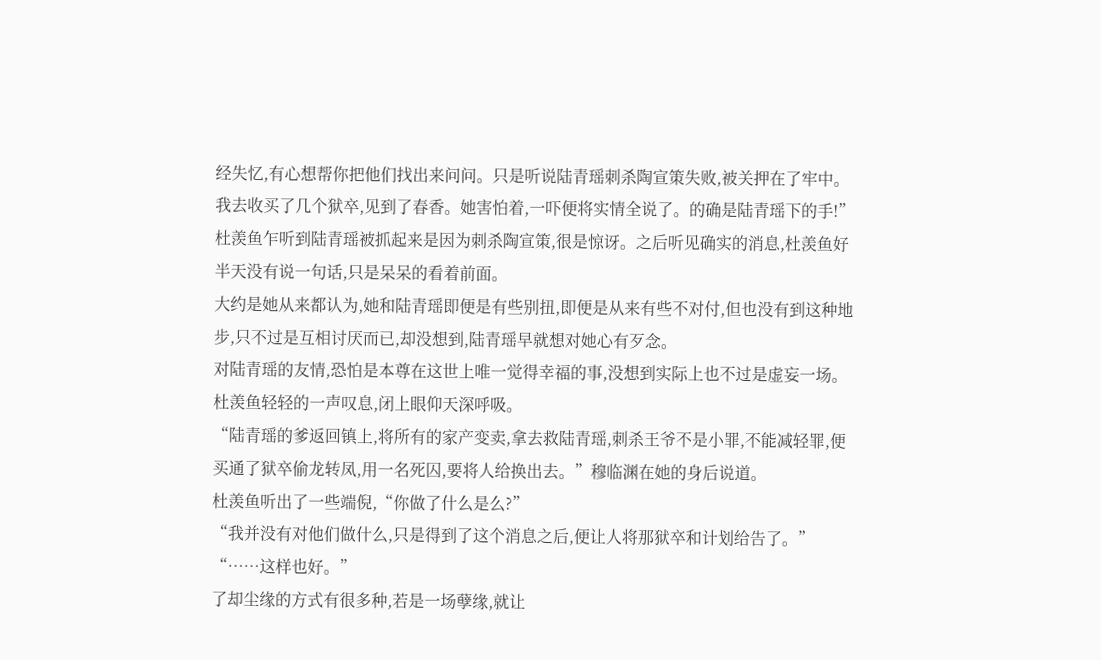经失忆,有心想帮你把他们找出来问问。只是听说陆青瑶刺杀陶宣策失败,被关押在了牢中。我去收买了几个狱卒,见到了春香。她害怕着,一吓便将实情全说了。的确是陆青瑶下的手!”
杜羡鱼乍听到陆青瑶被抓起来是因为刺杀陶宣策,很是惊讶。之后听见确实的消息,杜羡鱼好半天没有说一句话,只是呆呆的看着前面。
大约是她从来都认为,她和陆青瑶即便是有些别扭,即便是从来有些不对付,但也没有到这种地步,只不过是互相讨厌而已,却没想到,陆青瑶早就想对她心有歹念。
对陆青瑶的友情,恐怕是本尊在这世上唯一觉得幸福的事,没想到实际上也不过是虚妄一场。杜羡鱼轻轻的一声叹息,闭上眼仰天深呼吸。
“陆青瑶的爹返回镇上,将所有的家产变卖,拿去救陆青瑶,刺杀王爷不是小罪,不能减轻罪,便买通了狱卒偷龙转凤,用一名死囚,要将人给换出去。”穆临渊在她的身后说道。
杜羡鱼听出了一些端倪,“你做了什么是么?”
“我并没有对他们做什么,只是得到了这个消息之后,便让人将那狱卒和计划给告了。”
“……这样也好。”
了却尘缘的方式有很多种,若是一场孽缘,就让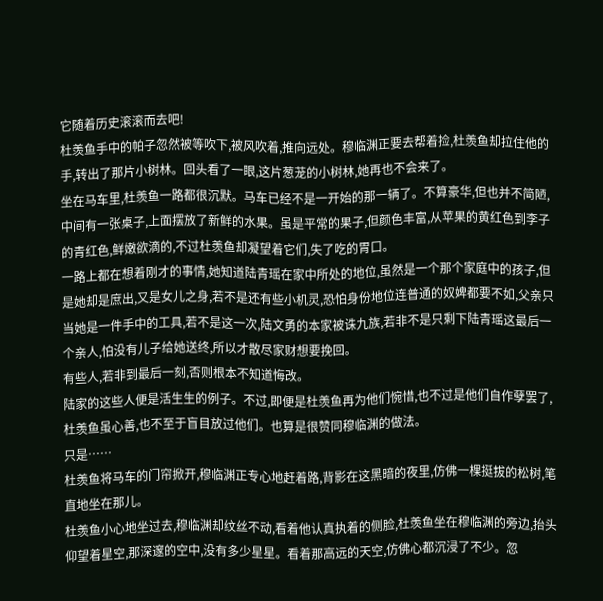它随着历史滚滚而去吧!
杜羡鱼手中的帕子忽然被等吹下,被风吹着,推向远处。穆临渊正要去帮着捡,杜羡鱼却拉住他的手,转出了那片小树林。回头看了一眼,这片葱茏的小树林,她再也不会来了。
坐在马车里,杜羡鱼一路都很沉默。马车已经不是一开始的那一辆了。不算豪华,但也并不简陋,中间有一张桌子,上面摆放了新鲜的水果。虽是平常的果子,但颜色丰富,从苹果的黄红色到李子的青红色,鲜嫩欲滴的,不过杜羡鱼却凝望着它们,失了吃的胃口。
一路上都在想着刚才的事情,她知道陆青瑶在家中所处的地位,虽然是一个那个家庭中的孩子,但是她却是庶出,又是女儿之身,若不是还有些小机灵,恐怕身份地位连普通的奴婢都要不如,父亲只当她是一件手中的工具,若不是这一次,陆文勇的本家被诛九族,若非不是只剩下陆青瑶这最后一个亲人,怕没有儿子给她送终,所以才散尽家财想要挽回。
有些人,若非到最后一刻,否则根本不知道悔改。
陆家的这些人便是活生生的例子。不过,即便是杜羡鱼再为他们惋惜,也不过是他们自作孽罢了,杜羡鱼虽心善,也不至于盲目放过他们。也算是很赞同穆临渊的做法。
只是……
杜羡鱼将马车的门帘掀开,穆临渊正专心地赶着路,背影在这黑暗的夜里,仿佛一棵挺拔的松树,笔直地坐在那儿。
杜羡鱼小心地坐过去,穆临渊却纹丝不动,看着他认真执着的侧脸,杜羡鱼坐在穆临渊的旁边,抬头仰望着星空,那深邃的空中,没有多少星星。看着那高远的天空,仿佛心都沉浸了不少。忽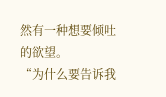然有一种想要倾吐的欲望。
“为什么要告诉我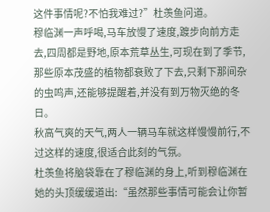这件事情呢?不怕我难过?”杜羡鱼问道。
穆临渊一声呼喝,马车放慢了速度,踱步向前方走去,四周都是野地,原本荒草丛生,可现在到了季节,那些原本茂盛的植物都衰败了下去,只剩下那间杂的虫鸣声,还能够提醒着,并没有到万物灭绝的冬日。
秋高气爽的天气,两人一辆马车就这样慢慢前行,不过这样的速度,很适合此刻的气氛。
杜羡鱼将脑袋靠在了穆临渊的身上,听到穆临渊在她的头顶缓缓道出:“虽然那些事情可能会让你暂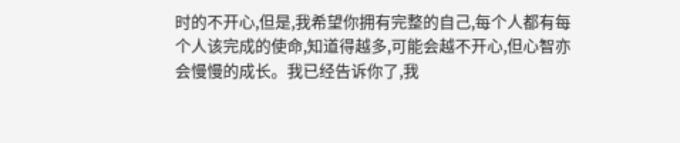时的不开心,但是,我希望你拥有完整的自己,每个人都有每个人该完成的使命,知道得越多,可能会越不开心,但心智亦会慢慢的成长。我已经告诉你了,我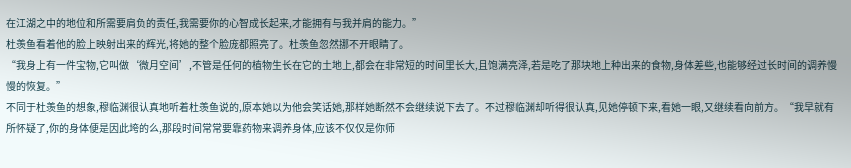在江湖之中的地位和所需要肩负的责任,我需要你的心智成长起来,才能拥有与我并肩的能力。”
杜羡鱼看着他的脸上映射出来的辉光,将她的整个脸庞都照亮了。杜羡鱼忽然挪不开眼睛了。
“我身上有一件宝物,它叫做‘微月空间’,不管是任何的植物生长在它的土地上,都会在非常短的时间里长大,且饱满亮泽,若是吃了那块地上种出来的食物,身体差些,也能够经过长时间的调养慢慢的恢复。”
不同于杜羡鱼的想象,穆临渊很认真地听着杜羡鱼说的,原本她以为他会笑话她,那样她断然不会继续说下去了。不过穆临渊却听得很认真,见她停顿下来,看她一眼,又继续看向前方。“我早就有所怀疑了,你的身体便是因此垮的么,那段时间常常要靠药物来调养身体,应该不仅仅是你师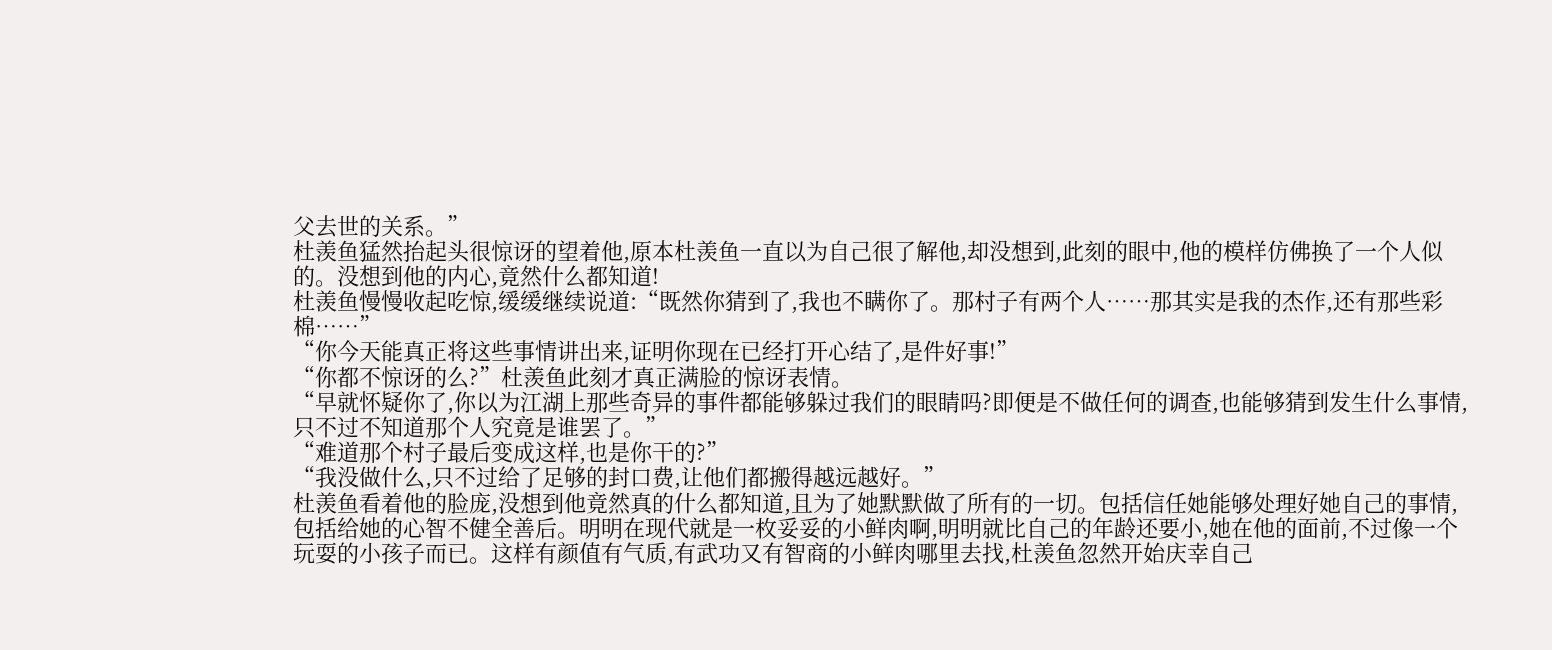父去世的关系。”
杜羡鱼猛然抬起头很惊讶的望着他,原本杜羡鱼一直以为自己很了解他,却没想到,此刻的眼中,他的模样仿佛换了一个人似的。没想到他的内心,竟然什么都知道!
杜羡鱼慢慢收起吃惊,缓缓继续说道:“既然你猜到了,我也不瞒你了。那村子有两个人……那其实是我的杰作,还有那些彩棉……”
“你今天能真正将这些事情讲出来,证明你现在已经打开心结了,是件好事!”
“你都不惊讶的么?”杜羡鱼此刻才真正满脸的惊讶表情。
“早就怀疑你了,你以为江湖上那些奇异的事件都能够躲过我们的眼睛吗?即便是不做任何的调查,也能够猜到发生什么事情,只不过不知道那个人究竟是谁罢了。”
“难道那个村子最后变成这样,也是你干的?”
“我没做什么,只不过给了足够的封口费,让他们都搬得越远越好。”
杜羡鱼看着他的脸庞,没想到他竟然真的什么都知道,且为了她默默做了所有的一切。包括信任她能够处理好她自己的事情,包括给她的心智不健全善后。明明在现代就是一枚妥妥的小鲜肉啊,明明就比自己的年龄还要小,她在他的面前,不过像一个玩耍的小孩子而已。这样有颜值有气质,有武功又有智商的小鲜肉哪里去找,杜羡鱼忽然开始庆幸自己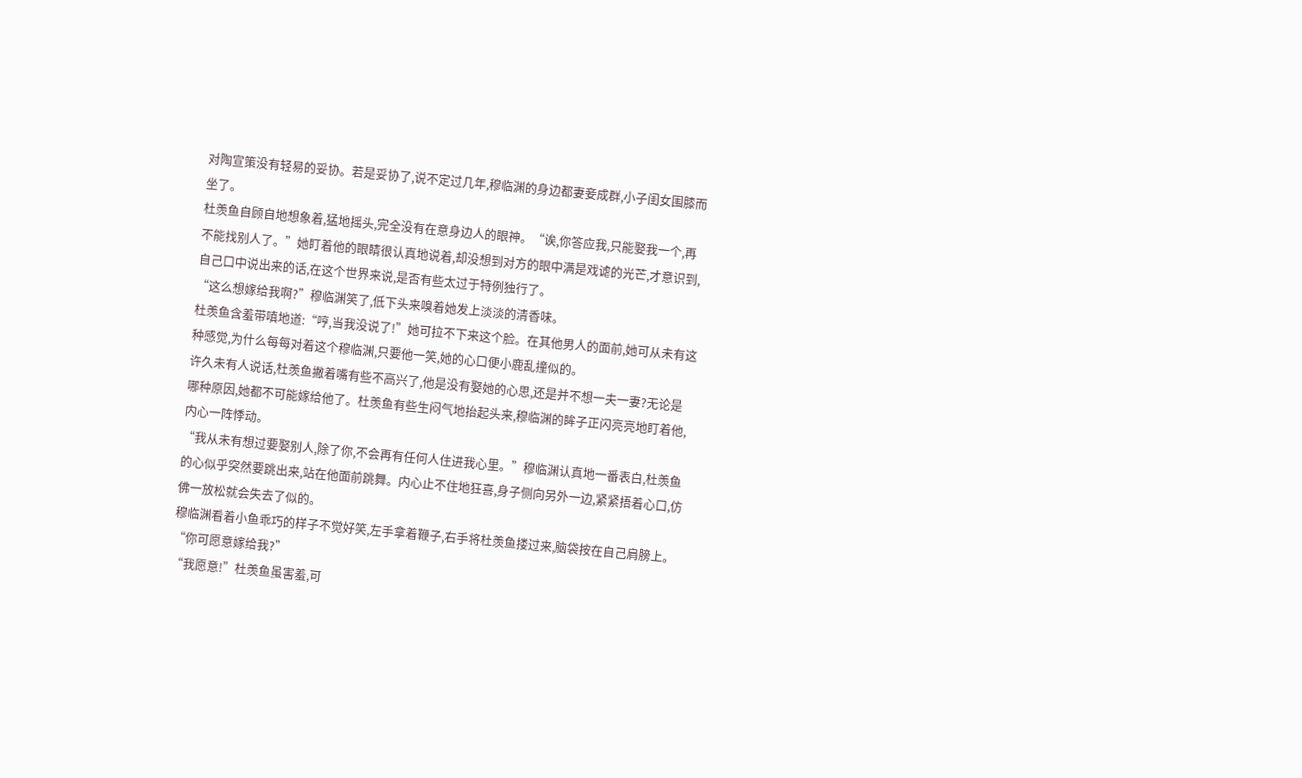对陶宣策没有轻易的妥协。若是妥协了,说不定过几年,穆临渊的身边都妻妾成群,小子闺女围膝而坐了。
杜羡鱼自顾自地想象着,猛地摇头,完全没有在意身边人的眼神。“诶,你答应我,只能娶我一个,再不能找别人了。”她盯着他的眼睛很认真地说着,却没想到对方的眼中满是戏谑的光芒,才意识到,自己口中说出来的话,在这个世界来说,是否有些太过于特例独行了。
“这么想嫁给我啊?”穆临渊笑了,低下头来嗅着她发上淡淡的清香味。
杜羡鱼含羞带嗔地道:“哼,当我没说了!”她可拉不下来这个脸。在其他男人的面前,她可从未有这种感觉,为什么每每对着这个穆临渊,只要他一笑,她的心口便小鹿乱撞似的。
许久未有人说话,杜羡鱼撇着嘴有些不高兴了,他是没有娶她的心思,还是并不想一夫一妻?无论是哪种原因,她都不可能嫁给他了。杜羡鱼有些生闷气地抬起头来,穆临渊的眸子正闪亮亮地盯着他,内心一阵悸动。
“我从未有想过要娶别人,除了你,不会再有任何人住进我心里。”穆临渊认真地一番表白,杜羡鱼的心似乎突然要跳出来,站在他面前跳舞。内心止不住地狂喜,身子侧向另外一边,紧紧捂着心口,仿佛一放松就会失去了似的。
穆临渊看着小鱼乖巧的样子不觉好笑,左手拿着鞭子,右手将杜羡鱼搂过来,脑袋按在自己肩膀上。“你可愿意嫁给我?”
“我愿意!”杜羡鱼虽害羞,可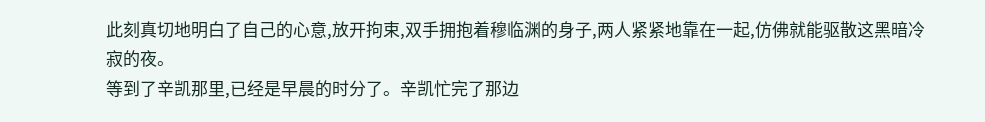此刻真切地明白了自己的心意,放开拘束,双手拥抱着穆临渊的身子,两人紧紧地靠在一起,仿佛就能驱散这黑暗冷寂的夜。
等到了辛凯那里,已经是早晨的时分了。辛凯忙完了那边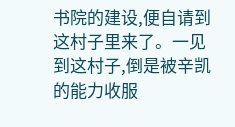书院的建设,便自请到这村子里来了。一见到这村子,倒是被辛凯的能力收服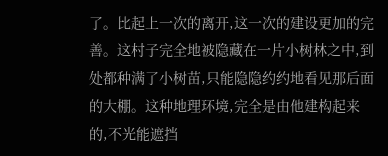了。比起上一次的离开,这一次的建设更加的完善。这村子完全地被隐藏在一片小树林之中,到处都种满了小树苗,只能隐隐约约地看见那后面的大棚。这种地理环境,完全是由他建构起来的,不光能遮挡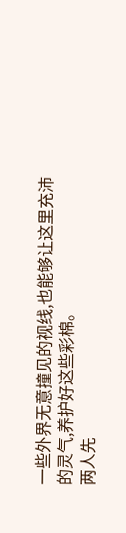一些外界无意撞见的视线,也能够让这里充沛的灵气,养护好这些彩棉。
两人先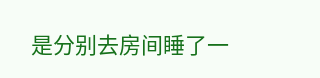是分别去房间睡了一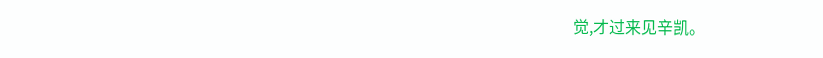觉,才过来见辛凯。